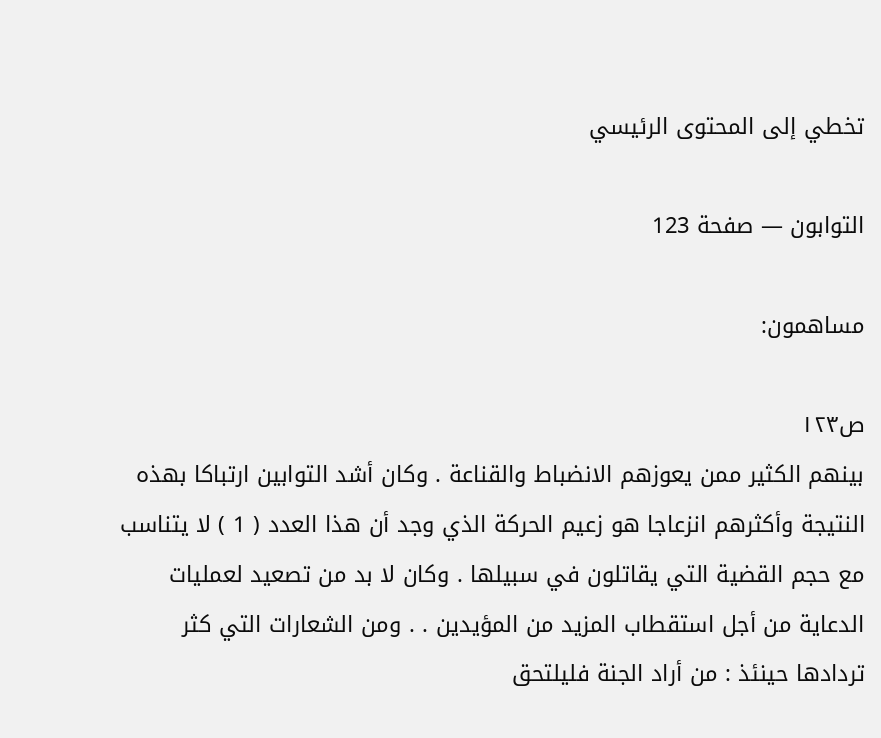تخطي إلى المحتوى الرئيسي

التوابون — صفحة 123

مساهمون:

ص١٢٣
بينهم الكثير ممن يعوزهم الانضباط والقناعة . وكان أشد التوابين ارتباكا بهذه النتيجة وأكثرهم انزعاجا هو زعيم الحركة الذي وجد أن هذا العدد ( 1 ) لا يتناسب مع حجم القضية التي يقاتلون في سبيلها . وكان لا بد من تصعيد لعمليات الدعاية من أجل استقطاب المزيد من المؤيدين . . ومن الشعارات التي كثر تردادها حينئذ : من أراد الجنة فليلتحق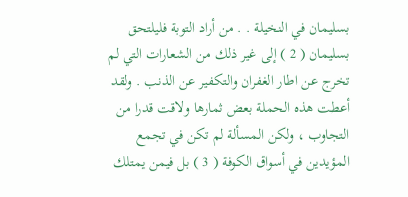بسليمان في النخيلة . . من أراد التوبة فليلتحق بسليمان ( 2 ) إلى غير ذلك من الشعارات التي لم تخرج عن اطار الغفران والتكفير عن الذنب . ولقد أعطت هذه الحملة بعض ثمارها ولاقت قدرا من التجاوب ، ولكن المسألة لم تكن في تجمع المؤيدين في أسواق الكوفة ( 3 ) بل فيمن يمتلك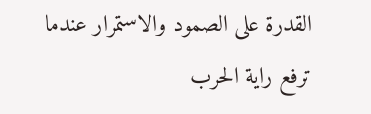القدرة على الصمود والاستمرار عندما ترفع راية الحرب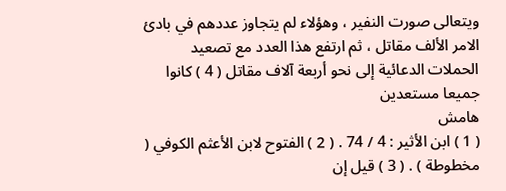ويتعالى صورت النفير ، وهؤلاء لم يتجاوز عددهم في بادئ الامر الألف مقاتل ، ثم ارتفع هذا العدد مع تصعيد الحملات الدعائية إلى نحو أربعة آلاف مقاتل ( 4 ) كانوا جميعا مستعدين
هامش
( 1 ) ابن الأثير : 4 / 74 . ( 2 ) الفتوح لابن الأعثم الكوفي ( مخطوطة ) . ( 3 ) قيل إن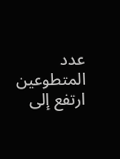عدد المتطوعين ارتفع إلى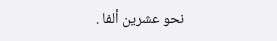نحو عشرين ألفا .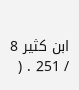ابن كثير 8 / 251 . (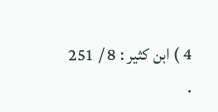4 ) ابن كثير : 8 / 251 .